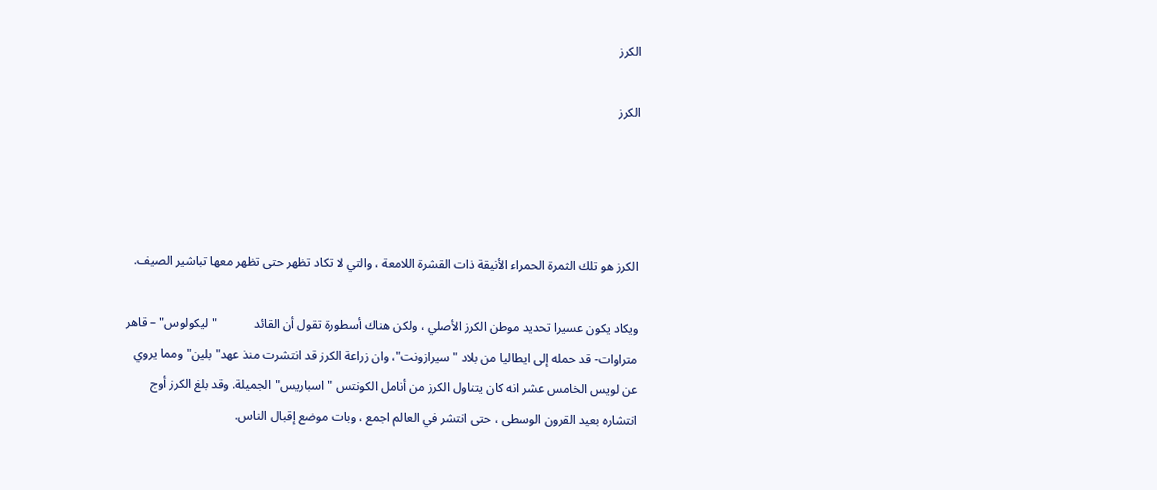الكرز

الكرز




الكرز هو تلك الثمرة الحمراء الأنيقة ذات القشرة اللامعة ، والتي لا تكاد تظهر حتى تظهر معها تباشير الصيف.

ويكاد يكون عسيرا تحديد موطن الكرز الأصلي ، ولكن هناك أسطورة تقول أن القائد            " ليكولوس" – قاهر متراوات- قد حمله إلى ايطاليا من بلاد " سيرازونت"، وان زراعة الكرز قد انتشرت منذ عهد" بلين" ومما يروي عن لويس الخامس عشر انه كان يتناول الكرز من أنامل الكونتس " اسباريس"الجميلة. وقد بلغ الكرز أوج انتشاره بعيد القرون الوسطى ، حتى انتشر في العالم اجمع ، وبات موضع إقبال الناس.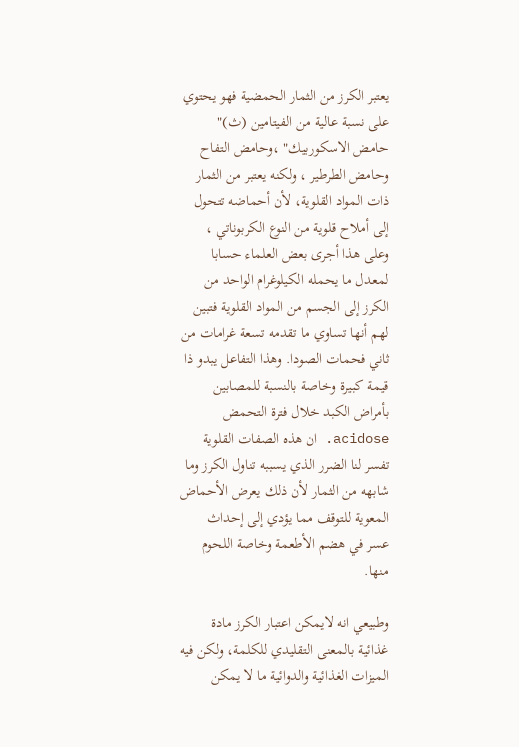يعتبر الكرز من الثمار الحمضية فهو يحتوي على نسبة عالية من الفيتامين (ث)" حامض الاسكوربيك" ،وحامض التفاح وحامض الطرطير ، ولكنه يعتبر من الثمار ذات المواد القلوية، لأن أحماضه تتحول إلى أملاح قلوية من النوع الكربوناتي ، وعلى هذا أجرى بعض العلماء حسابا لمعدل ما يحمله الكيلوغرام الواحد من الكرز إلى الجسم من المواد القلوية فتبين لهم أنها تساوي ما تقدمه تسعة غرامات من ثاني فحمات الصودا. وهذا التفاعل يبدو ذا قيمة كبيرة وخاصة بالنسبة للمصابين بأمراض الكبد خلال فترة التحمض acidose. ان هذه الصفات القلوية تفسر لنا الضرر الذي يسببه تناول الكرز وما شابهه من الثمار لأن ذلك يعرض الأحماض المعوية للتوقف مما يؤدي إلى إحداث  عسر في هضم الأطعمة وخاصة اللحوم منها.

وطبيعي انه لايمكن اعتبار الكرز مادة غذائية بالمعنى التقليدي للكلمة، ولكن فيه الميزات الغذائية والدوائية ما لا يمكن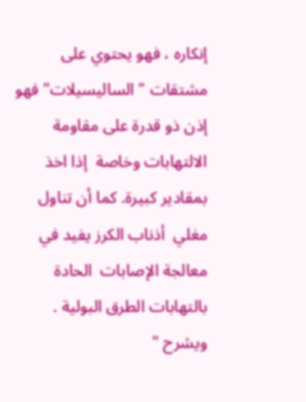إنكاره ، فهو يحتوي على مشتقات " الساليسيلات" فهو إذن ذو قدرة على مقاومة الالتهابات وخاصة  إذا اخذ بمقادير كبيرة. كما أن تناول مغلي  أذناب الكرز يفيد في معالجة الإصابات  الحادة بالتهابات الطرق البولية . ويشرح "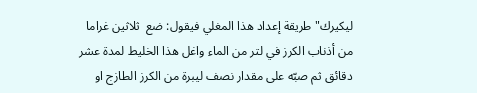ليكيرك" طريقة إعداد هذا المغلي فيقول: ضع  ثلاثين غراما من أذناب الكرز في لتر من الماء واغل هذا الخليط لمدة عشر دقائق ثم صبّه على مقدار نصف ليبرة من الكرز الطازج او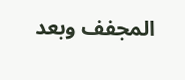المجفف وبعد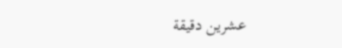عشرين دقيقة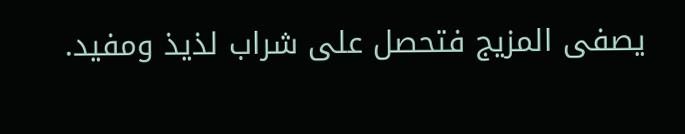يصفى المزيج فتحصل على شراب لذيذ ومفيد.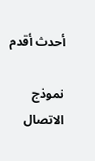أحدث أقدم

نموذج الاتصال